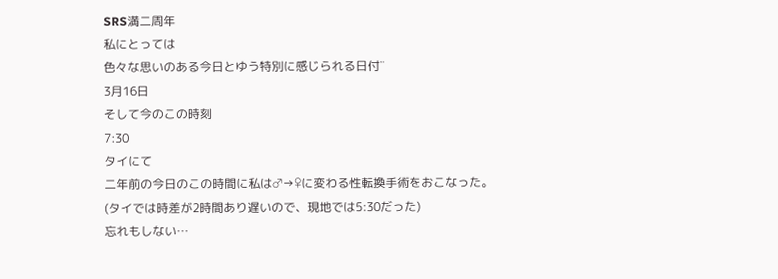SRS満二周年
私にとっては
色々な思いのある今日とゆう特別に感じられる日付¨
3月16日
そして今のこの時刻
7:30
タイにて
二年前の今日のこの時間に私は♂→♀に変わる性転換手術をおこなった。
(タイでは時差が2時間あり遅いので、現地では5:30だった)
忘れもしない…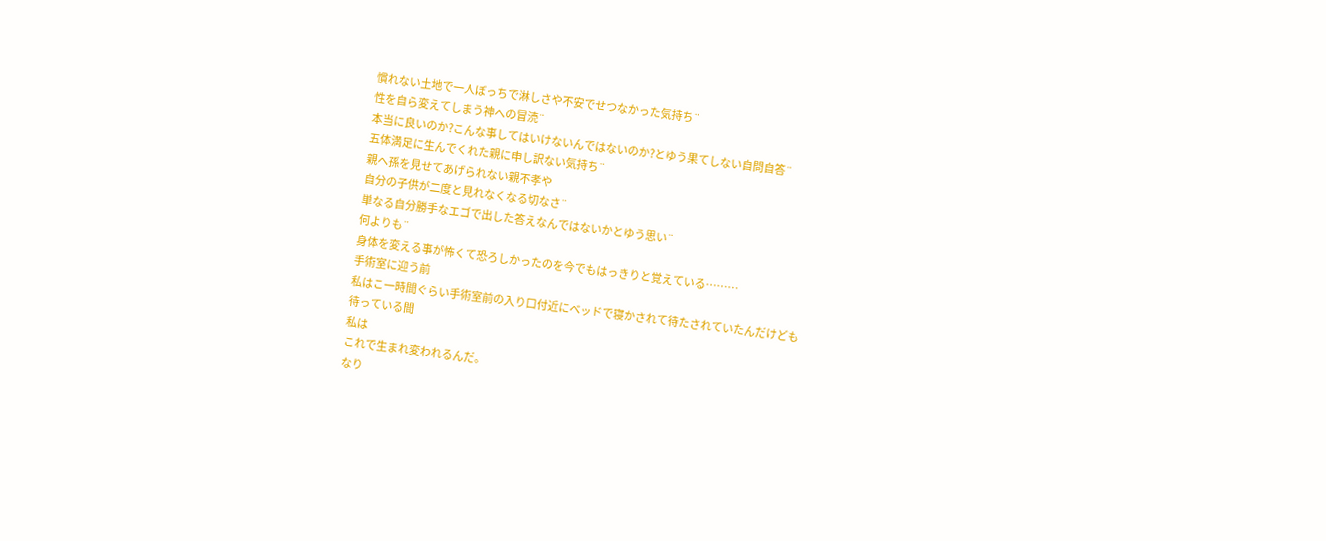慣れない土地で一人ぼっちで淋しさや不安でせつなかった気持ち¨
性を自ら変えてしまう神への冒涜¨
本当に良いのか?こんな事してはいけないんではないのか?とゆう果てしない自問自答¨
五体満足に生んでくれた親に申し訳ない気持ち¨
親へ孫を見せてあげられない親不孝や
自分の子供が二度と見れなくなる切なさ¨
単なる自分勝手なエゴで出した答えなんではないかとゆう思い¨
何よりも¨
身体を変える事が怖くて恐ろしかったのを今でもはっきりと覚えている………
手術室に迎う前
私はこ一時間ぐらい手術室前の入り口付近にベッドで寝かされて待たされていたんだけども
待っている間
私は
これで生まれ変われるんだ。
なり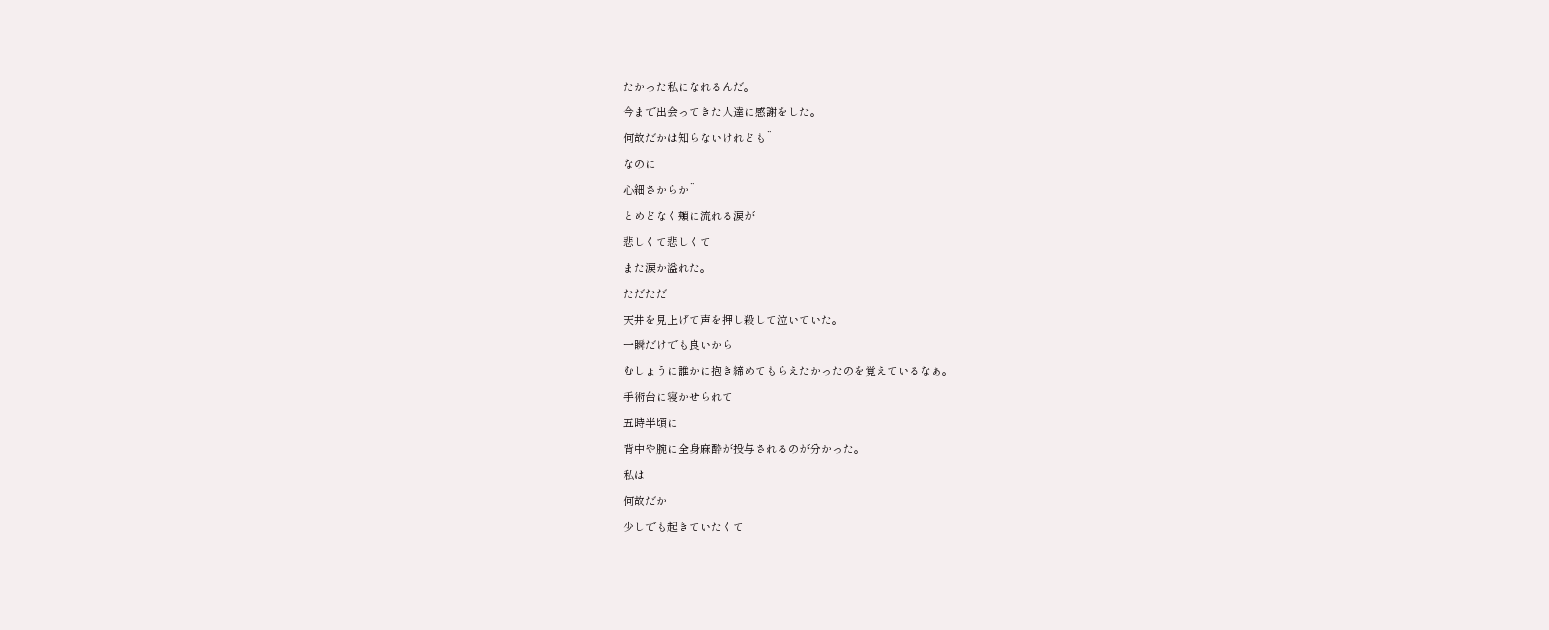たかった私になれるんだ。
今まで出会ってきた人達に感謝をした。
何故だかは知らないけれども¨
なのに
心細さからか¨
とめどなく頬に流れる涙が
悲しくて悲しくて
また涙か溢れた。
ただただ
天井を見上げて声を押し殺して泣いていた。
一瞬だけでも良いから
むしょうに誰かに抱き締めてもらえたかったのを覚えているなぁ。
手術台に寝かせられて
五時半頃に
背中や腕に全身麻酔が投与されるのが分かった。
私は
何故だか
少しでも起きていたくて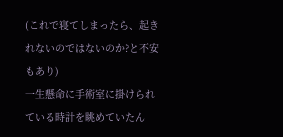(これで寝てしまったら、起きれないのではないのか?と不安もあり)
一生懸命に手術室に掛けられている時計を眺めていたん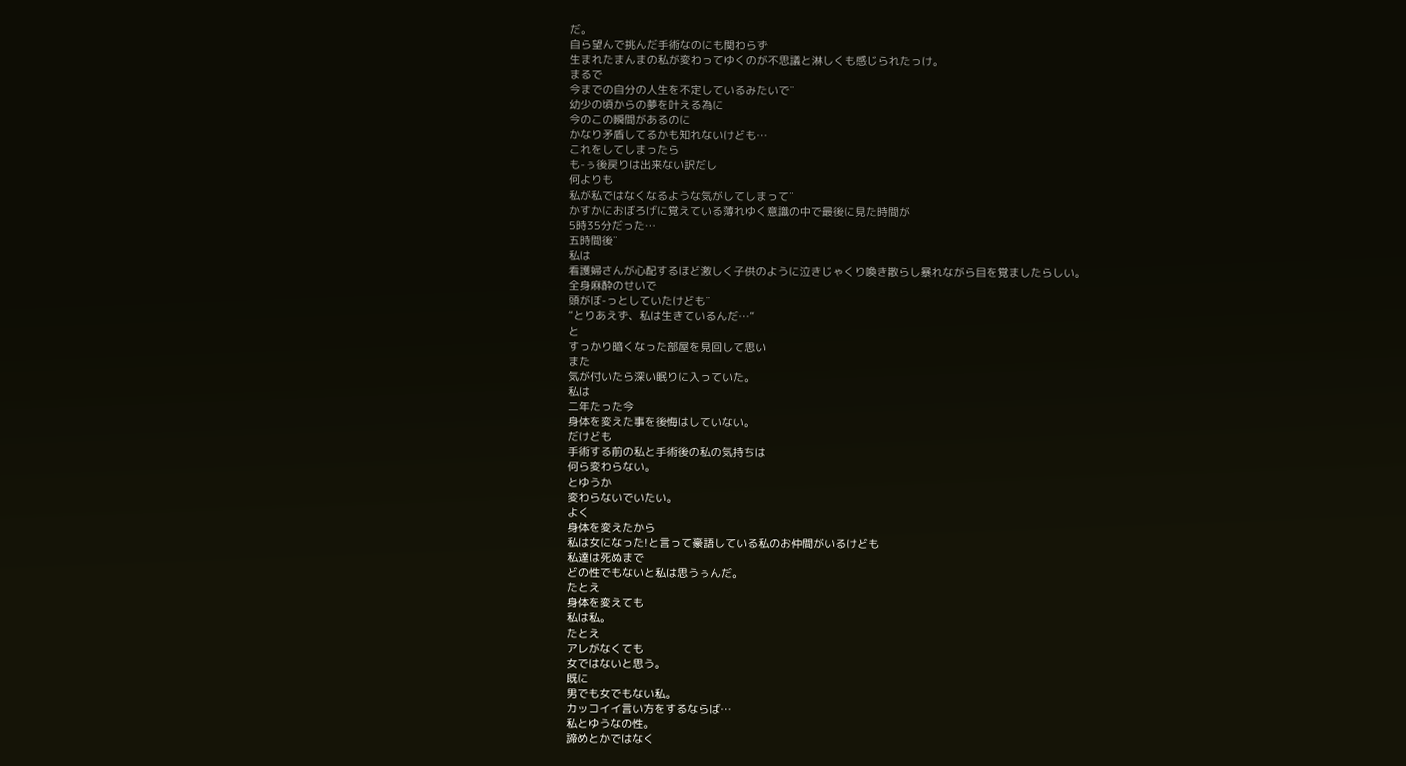だ。
自ら望んで挑んだ手術なのにも関わらず
生まれたまんまの私が変わってゆくのが不思議と淋しくも感じられたっけ。
まるで
今までの自分の人生を不定しているみたいで¨
幼少の頃からの夢を叶える為に
今のこの瞬間があるのに
かなり矛盾してるかも知れないけども…
これをしてしまったら
も-ぅ後戻りは出来ない訳だし
何よりも
私が私ではなくなるような気がしてしまって¨
かすかにおぼろげに覚えている薄れゆく意識の中で最後に見た時間が
5時35分だった…
五時間後¨
私は
看護婦さんが心配するほど激しく子供のように泣きじゃくり喚き散らし暴れながら目を覚ましたらしい。
全身麻酔のせいで
頭がぼ-っとしていたけども¨
“とりあえず、私は生きているんだ…”
と
すっかり暗くなった部屋を見回して思い
また
気が付いたら深い眠りに入っていた。
私は
二年たった今
身体を変えた事を後悔はしていない。
だけども
手術する前の私と手術後の私の気持ちは
何ら変わらない。
とゆうか
変わらないでいたい。
よく
身体を変えたから
私は女になった!と言って豪語している私のお仲間がいるけども
私達は死ぬまで
どの性でもないと私は思うぅんだ。
たとえ
身体を変えても
私は私。
たとえ
アレがなくても
女ではないと思う。
既に
男でも女でもない私。
カッコイイ言い方をするならば…
私とゆうなの性。
諦めとかではなく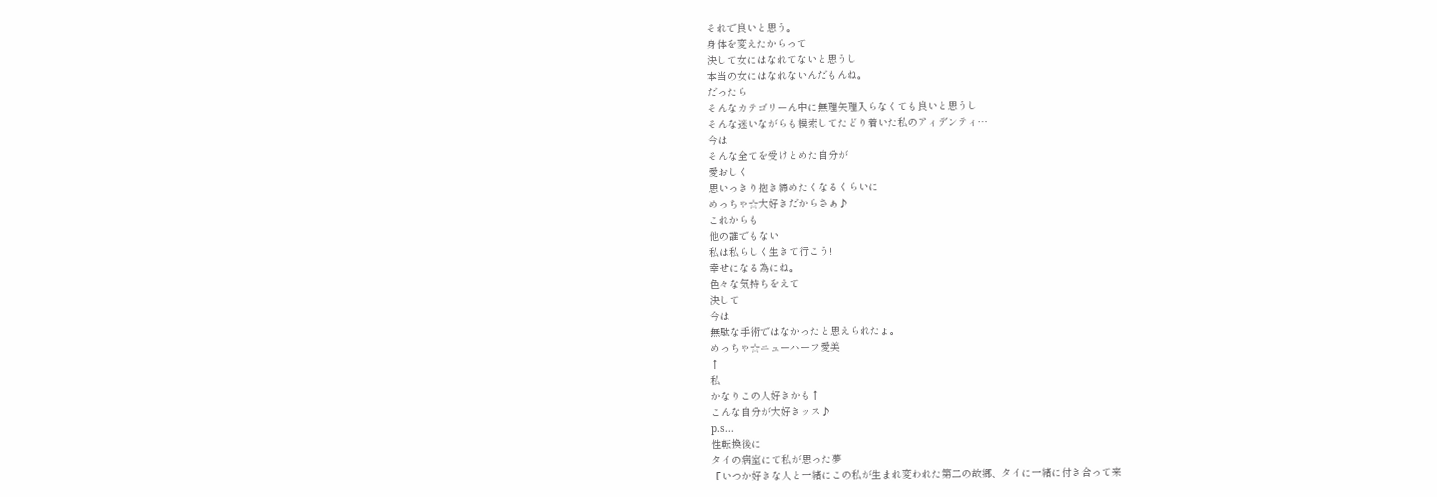それで良いと思う。
身体を変えたからって
決して女にはなれてないと思うし
本当の女にはなれないんだもんね。
だったら
そんなカテゴリーん中に無理矢理入らなくても良いと思うし
そんな迷いながらも模索してたどり着いた私のアィデンティ…
今は
そんな全てを受けとめた自分が
愛おしく
思いっきり抱き締めたくなるくらいに
めっちゃ☆大好きだからさぁ♪
これからも
他の誰でもない
私は私らしく生きて行こう!
幸せになる為にね。
色々な気持ちをえて
決して
今は
無駄な手術ではなかったと思えられたょ。
めっちゃ☆ニューハーフ愛美
↑
私
かなりこの人好きかも↑
こんな自分が大好きッス♪
p.s...
性転換後に
タイの病室にて私が思った夢
『いつか好きな人と一緒にこの私が生まれ変われた第二の故郷、タイに一緒に付き合って来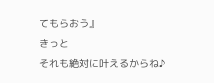てもらおう』
きっと
それも絶対に叶えるからね♪